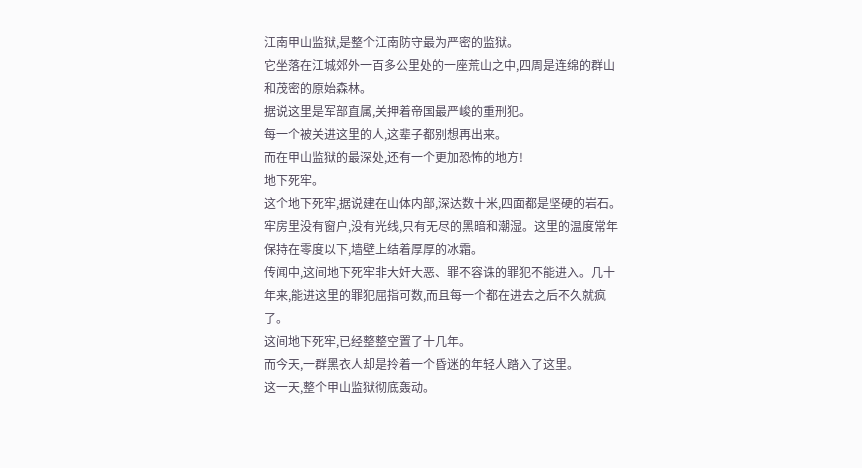江南甲山监狱,是整个江南防守最为严密的监狱。
它坐落在江城郊外一百多公里处的一座荒山之中,四周是连绵的群山和茂密的原始森林。
据说这里是军部直属,关押着帝国最严峻的重刑犯。
每一个被关进这里的人,这辈子都别想再出来。
而在甲山监狱的最深处,还有一个更加恐怖的地方!
地下死牢。
这个地下死牢,据说建在山体内部,深达数十米,四面都是坚硬的岩石。
牢房里没有窗户,没有光线,只有无尽的黑暗和潮湿。这里的温度常年保持在零度以下,墙壁上结着厚厚的冰霜。
传闻中,这间地下死牢非大奸大恶、罪不容诛的罪犯不能进入。几十年来,能进这里的罪犯屈指可数,而且每一个都在进去之后不久就疯了。
这间地下死牢,已经整整空置了十几年。
而今天,一群黑衣人却是拎着一个昏迷的年轻人踏入了这里。
这一天,整个甲山监狱彻底轰动。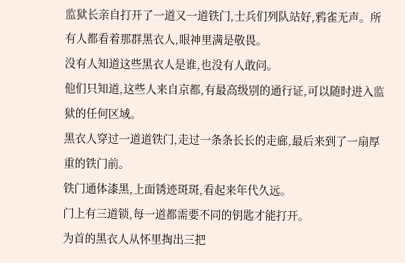监狱长亲自打开了一道又一道铁门,士兵们列队站好,鸦雀无声。所有人都看着那群黑衣人,眼神里满是敬畏。
没有人知道这些黑衣人是谁,也没有人敢问。
他们只知道,这些人来自京都,有最高级别的通行证,可以随时进入监狱的任何区域。
黑衣人穿过一道道铁门,走过一条条长长的走廊,最后来到了一扇厚重的铁门前。
铁门通体漆黑,上面锈迹斑斑,看起来年代久远。
门上有三道锁,每一道都需要不同的钥匙才能打开。
为首的黑衣人从怀里掏出三把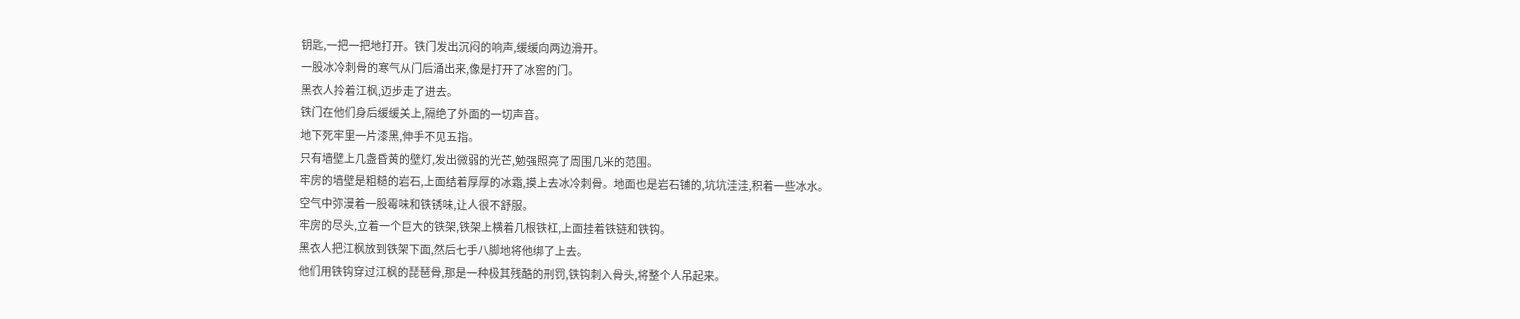钥匙,一把一把地打开。铁门发出沉闷的响声,缓缓向两边滑开。
一股冰冷刺骨的寒气从门后涌出来,像是打开了冰窖的门。
黑衣人拎着江枫,迈步走了进去。
铁门在他们身后缓缓关上,隔绝了外面的一切声音。
地下死牢里一片漆黑,伸手不见五指。
只有墙壁上几盏昏黄的壁灯,发出微弱的光芒,勉强照亮了周围几米的范围。
牢房的墙壁是粗糙的岩石,上面结着厚厚的冰霜,摸上去冰冷刺骨。地面也是岩石铺的,坑坑洼洼,积着一些冰水。
空气中弥漫着一股霉味和铁锈味,让人很不舒服。
牢房的尽头,立着一个巨大的铁架,铁架上横着几根铁杠,上面挂着铁链和铁钩。
黑衣人把江枫放到铁架下面,然后七手八脚地将他绑了上去。
他们用铁钩穿过江枫的琵琶骨,那是一种极其残酷的刑罚,铁钩刺入骨头,将整个人吊起来。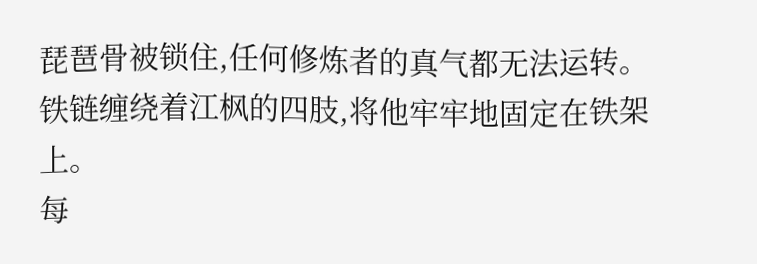琵琶骨被锁住,任何修炼者的真气都无法运转。
铁链缠绕着江枫的四肢,将他牢牢地固定在铁架上。
每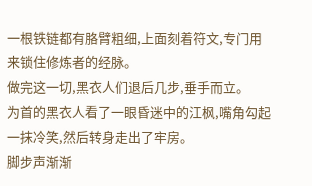一根铁链都有胳臂粗细,上面刻着符文,专门用来锁住修炼者的经脉。
做完这一切,黑衣人们退后几步,垂手而立。
为首的黑衣人看了一眼昏迷中的江枫,嘴角勾起一抹冷笑,然后转身走出了牢房。
脚步声渐渐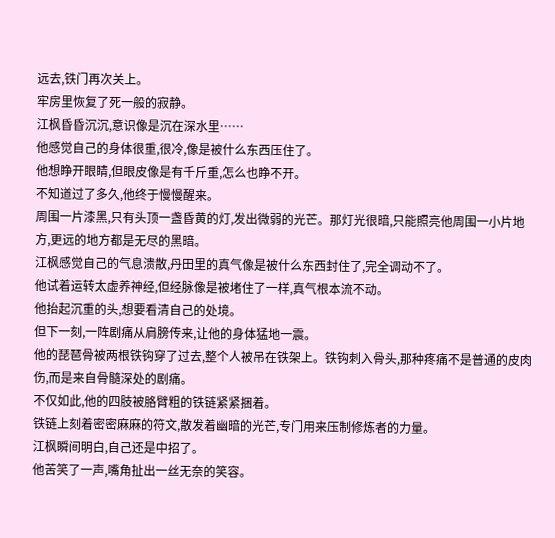远去,铁门再次关上。
牢房里恢复了死一般的寂静。
江枫昏昏沉沉,意识像是沉在深水里……
他感觉自己的身体很重,很冷,像是被什么东西压住了。
他想睁开眼睛,但眼皮像是有千斤重,怎么也睁不开。
不知道过了多久,他终于慢慢醒来。
周围一片漆黑,只有头顶一盏昏黄的灯,发出微弱的光芒。那灯光很暗,只能照亮他周围一小片地方,更远的地方都是无尽的黑暗。
江枫感觉自己的气息溃散,丹田里的真气像是被什么东西封住了,完全调动不了。
他试着运转太虚养神经,但经脉像是被堵住了一样,真气根本流不动。
他抬起沉重的头,想要看清自己的处境。
但下一刻,一阵剧痛从肩膀传来,让他的身体猛地一震。
他的琵琶骨被两根铁钩穿了过去,整个人被吊在铁架上。铁钩刺入骨头,那种疼痛不是普通的皮肉伤,而是来自骨髓深处的剧痛。
不仅如此,他的四肢被胳臂粗的铁链紧紧捆着。
铁链上刻着密密麻麻的符文,散发着幽暗的光芒,专门用来压制修炼者的力量。
江枫瞬间明白,自己还是中招了。
他苦笑了一声,嘴角扯出一丝无奈的笑容。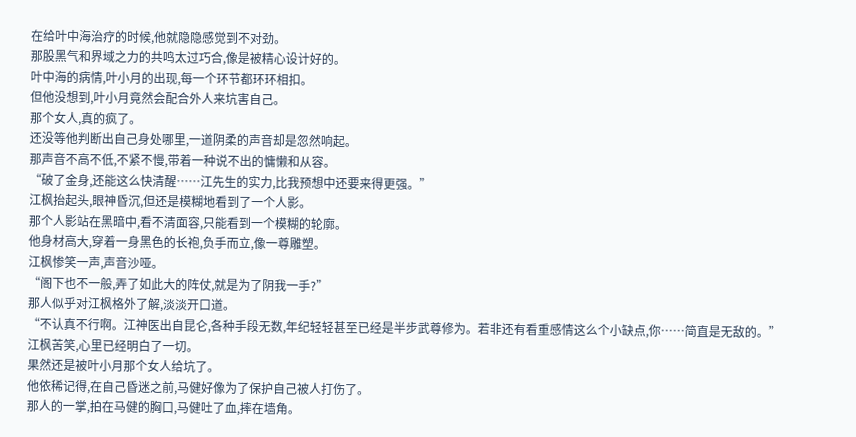在给叶中海治疗的时候,他就隐隐感觉到不对劲。
那股黑气和界域之力的共鸣太过巧合,像是被精心设计好的。
叶中海的病情,叶小月的出现,每一个环节都环环相扣。
但他没想到,叶小月竟然会配合外人来坑害自己。
那个女人,真的疯了。
还没等他判断出自己身处哪里,一道阴柔的声音却是忽然响起。
那声音不高不低,不紧不慢,带着一种说不出的慵懒和从容。
“破了金身,还能这么快清醒……江先生的实力,比我预想中还要来得更强。”
江枫抬起头,眼神昏沉,但还是模糊地看到了一个人影。
那个人影站在黑暗中,看不清面容,只能看到一个模糊的轮廓。
他身材高大,穿着一身黑色的长袍,负手而立,像一尊雕塑。
江枫惨笑一声,声音沙哑。
“阁下也不一般,弄了如此大的阵仗,就是为了阴我一手?”
那人似乎对江枫格外了解,淡淡开口道。
“不认真不行啊。江神医出自昆仑,各种手段无数,年纪轻轻甚至已经是半步武尊修为。若非还有看重感情这么个小缺点,你……简直是无敌的。”
江枫苦笑,心里已经明白了一切。
果然还是被叶小月那个女人给坑了。
他依稀记得,在自己昏迷之前,马健好像为了保护自己被人打伤了。
那人的一掌,拍在马健的胸口,马健吐了血,摔在墙角。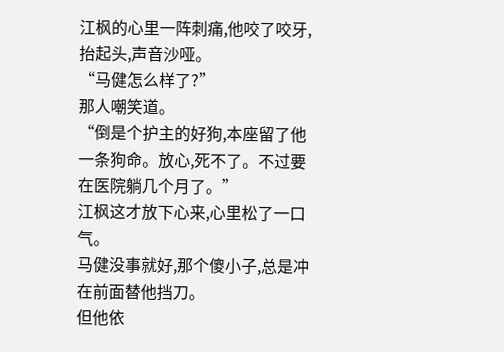江枫的心里一阵刺痛,他咬了咬牙,抬起头,声音沙哑。
“马健怎么样了?”
那人嘲笑道。
“倒是个护主的好狗,本座留了他一条狗命。放心,死不了。不过要在医院躺几个月了。”
江枫这才放下心来,心里松了一口气。
马健没事就好,那个傻小子,总是冲在前面替他挡刀。
但他依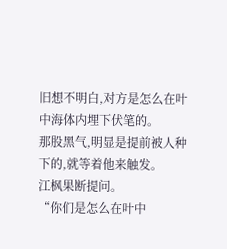旧想不明白,对方是怎么在叶中海体内埋下伏笔的。
那股黑气,明显是提前被人种下的,就等着他来触发。
江枫果断提问。
“你们是怎么在叶中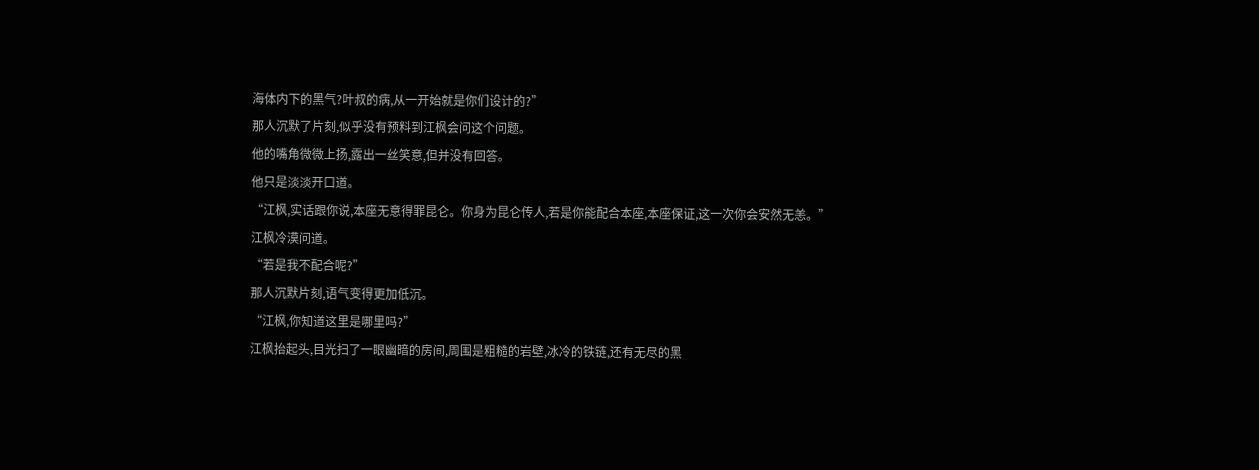海体内下的黑气?叶叔的病,从一开始就是你们设计的?”
那人沉默了片刻,似乎没有预料到江枫会问这个问题。
他的嘴角微微上扬,露出一丝笑意,但并没有回答。
他只是淡淡开口道。
“江枫,实话跟你说,本座无意得罪昆仑。你身为昆仑传人,若是你能配合本座,本座保证,这一次你会安然无恙。”
江枫冷漠问道。
“若是我不配合呢?”
那人沉默片刻,语气变得更加低沉。
“江枫,你知道这里是哪里吗?”
江枫抬起头,目光扫了一眼幽暗的房间,周围是粗糙的岩壁,冰冷的铁链,还有无尽的黑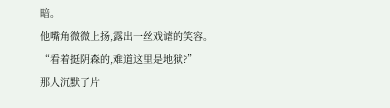暗。
他嘴角微微上扬,露出一丝戏谑的笑容。
“看着挺阴森的,难道这里是地狱?”
那人沉默了片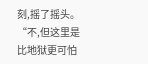刻,摇了摇头。
“不,但这里是比地狱更可怕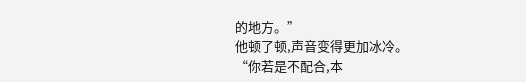的地方。”
他顿了顿,声音变得更加冰冷。
“你若是不配合,本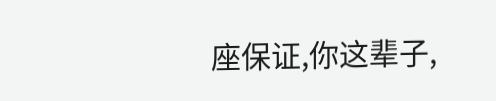座保证,你这辈子,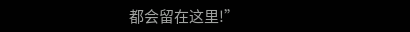都会留在这里!”